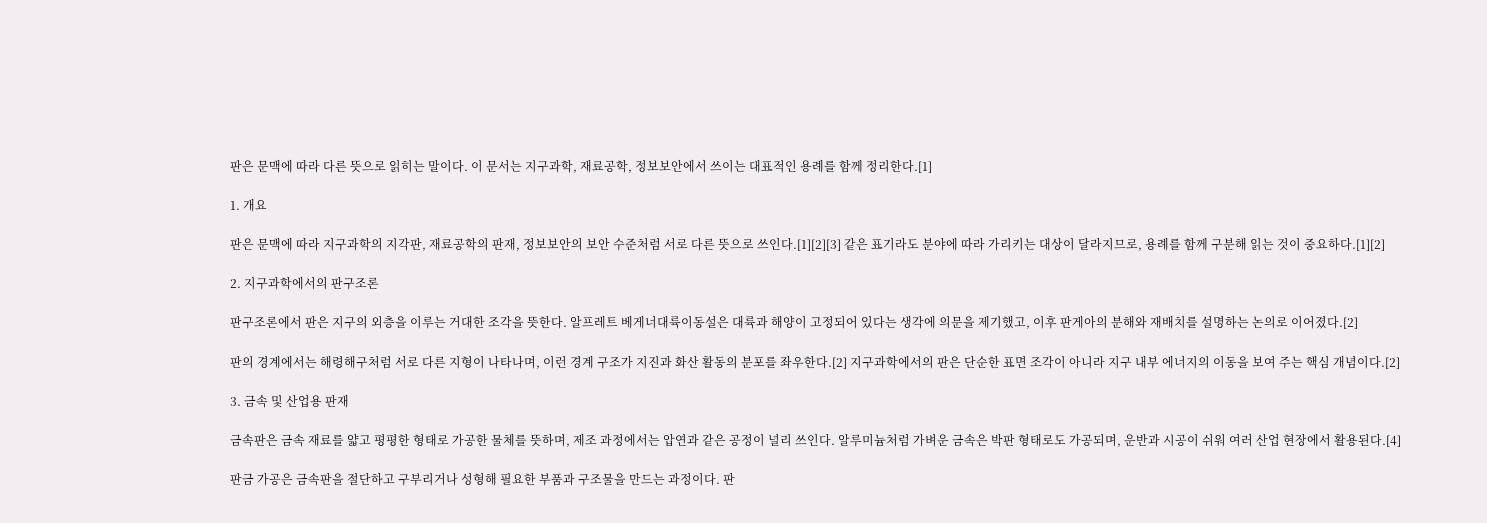판은 문맥에 따라 다른 뜻으로 읽히는 말이다. 이 문서는 지구과학, 재료공학, 정보보안에서 쓰이는 대표적인 용례를 함께 정리한다.[1]

1. 개요

판은 문맥에 따라 지구과학의 지각판, 재료공학의 판재, 정보보안의 보안 수준처럼 서로 다른 뜻으로 쓰인다.[1][2][3] 같은 표기라도 분야에 따라 가리키는 대상이 달라지므로, 용례를 함께 구분해 읽는 것이 중요하다.[1][2]

2. 지구과학에서의 판구조론

판구조론에서 판은 지구의 외층을 이루는 거대한 조각을 뜻한다. 알프레트 베게너대륙이동설은 대륙과 해양이 고정되어 있다는 생각에 의문을 제기했고, 이후 판게아의 분해와 재배치를 설명하는 논의로 이어졌다.[2]

판의 경계에서는 해령해구처럼 서로 다른 지형이 나타나며, 이런 경계 구조가 지진과 화산 활동의 분포를 좌우한다.[2] 지구과학에서의 판은 단순한 표면 조각이 아니라 지구 내부 에너지의 이동을 보여 주는 핵심 개념이다.[2]

3. 금속 및 산업용 판재

금속판은 금속 재료를 얇고 평평한 형태로 가공한 물체를 뜻하며, 제조 과정에서는 압연과 같은 공정이 널리 쓰인다. 알루미늄처럼 가벼운 금속은 박판 형태로도 가공되며, 운반과 시공이 쉬워 여러 산업 현장에서 활용된다.[4]

판금 가공은 금속판을 절단하고 구부리거나 성형해 필요한 부품과 구조물을 만드는 과정이다. 판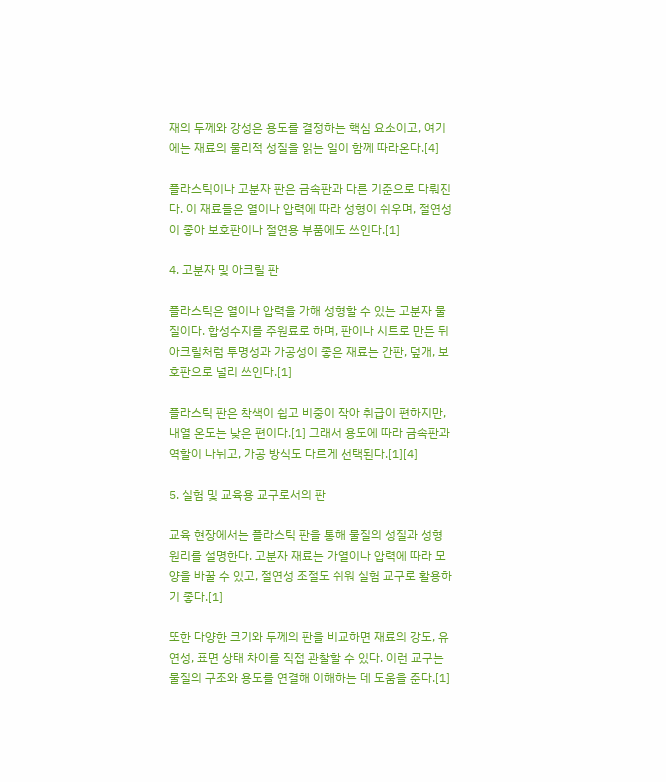재의 두께와 강성은 용도를 결정하는 핵심 요소이고, 여기에는 재료의 물리적 성질을 읽는 일이 함께 따라온다.[4]

플라스틱이나 고분자 판은 금속판과 다른 기준으로 다뤄진다. 이 재료들은 열이나 압력에 따라 성형이 쉬우며, 절연성이 좋아 보호판이나 절연용 부품에도 쓰인다.[1]

4. 고분자 및 아크릴 판

플라스틱은 열이나 압력을 가해 성형할 수 있는 고분자 물질이다. 합성수지를 주원료로 하며, 판이나 시트로 만든 뒤 아크릴처럼 투명성과 가공성이 좋은 재료는 간판, 덮개, 보호판으로 널리 쓰인다.[1]

플라스틱 판은 착색이 쉽고 비중이 작아 취급이 편하지만, 내열 온도는 낮은 편이다.[1] 그래서 용도에 따라 금속판과 역할이 나뉘고, 가공 방식도 다르게 선택된다.[1][4]

5. 실험 및 교육용 교구로서의 판

교육 현장에서는 플라스틱 판을 통해 물질의 성질과 성형 원리를 설명한다. 고분자 재료는 가열이나 압력에 따라 모양을 바꿀 수 있고, 절연성 조절도 쉬워 실험 교구로 활용하기 좋다.[1]

또한 다양한 크기와 두께의 판을 비교하면 재료의 강도, 유연성, 표면 상태 차이를 직접 관찰할 수 있다. 이런 교구는 물질의 구조와 용도를 연결해 이해하는 데 도움을 준다.[1]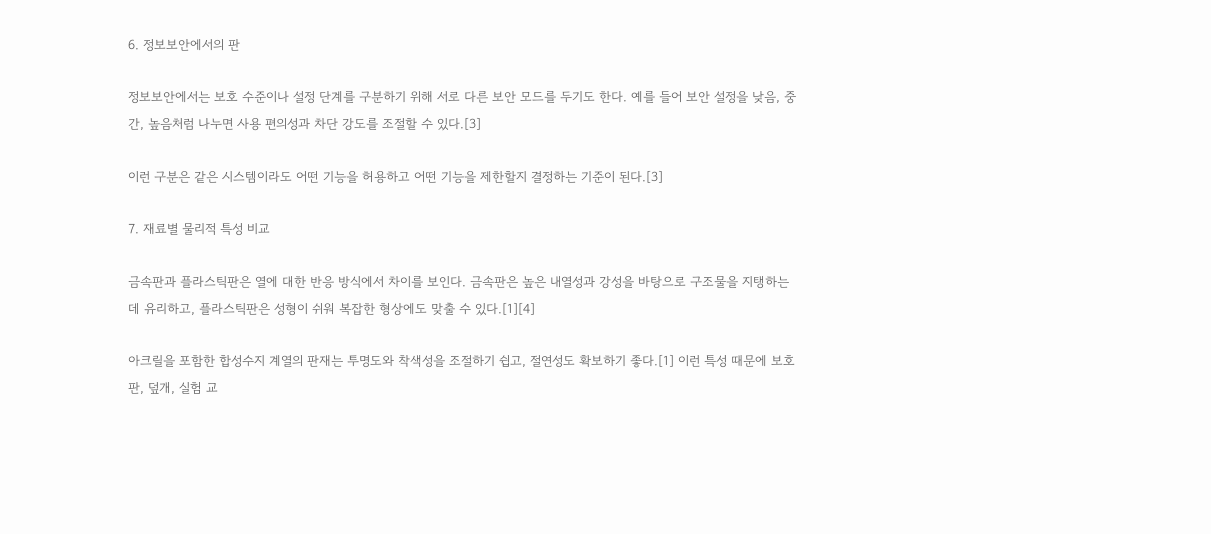6. 정보보안에서의 판

정보보안에서는 보호 수준이나 설정 단계를 구분하기 위해 서로 다른 보안 모드를 두기도 한다. 예를 들어 보안 설정을 낮음, 중간, 높음처럼 나누면 사용 편의성과 차단 강도를 조절할 수 있다.[3]

이런 구분은 같은 시스템이라도 어떤 기능을 허용하고 어떤 기능을 제한할지 결정하는 기준이 된다.[3]

7. 재료별 물리적 특성 비교

금속판과 플라스틱판은 열에 대한 반응 방식에서 차이를 보인다. 금속판은 높은 내열성과 강성을 바탕으로 구조물을 지탱하는 데 유리하고, 플라스틱판은 성형이 쉬워 복잡한 형상에도 맞출 수 있다.[1][4]

아크릴을 포함한 합성수지 계열의 판재는 투명도와 착색성을 조절하기 쉽고, 절연성도 확보하기 좋다.[1] 이런 특성 때문에 보호판, 덮개, 실험 교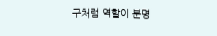구처럼 역할이 분명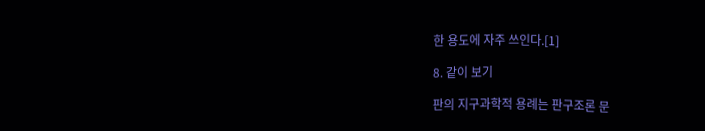한 용도에 자주 쓰인다.[1]

8. 같이 보기

판의 지구과학적 용례는 판구조론 문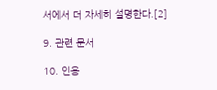서에서 더 자세히 설명한다.[2]

9. 관련 문서

10. 인용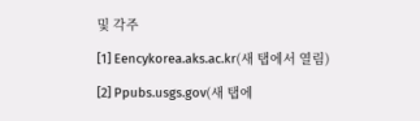및 각주

[1] Eencykorea.aks.ac.kr(새 탭에서 열림)

[2] Ppubs.usgs.gov(새 탭에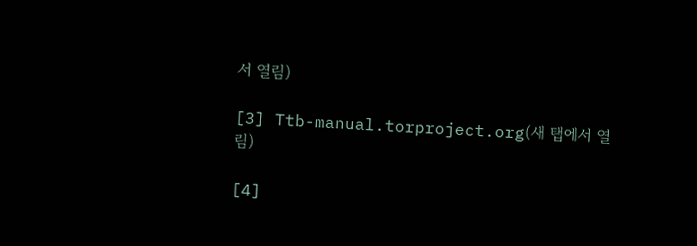서 열림)

[3] Ttb-manual.torproject.org(새 탭에서 열림)

[4]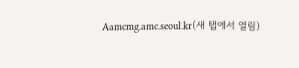Aamcmg.amc.seoul.kr(새 탭에서 열림)